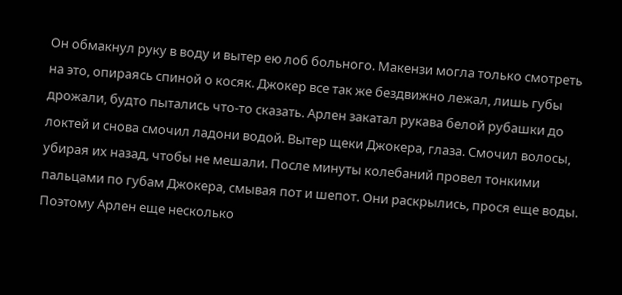Он обмакнул руку в воду и вытер ею лоб больного. Макензи могла только смотреть на это, опираясь спиной о косяк. Джокер все так же бездвижно лежал, лишь губы дрожали, будто пытались что-то сказать. Арлен закатал рукава белой рубашки до локтей и снова смочил ладони водой. Вытер щеки Джокера, глаза. Смочил волосы, убирая их назад, чтобы не мешали. После минуты колебаний провел тонкими пальцами по губам Джокера, смывая пот и шепот. Они раскрылись, прося еще воды. Поэтому Арлен еще несколько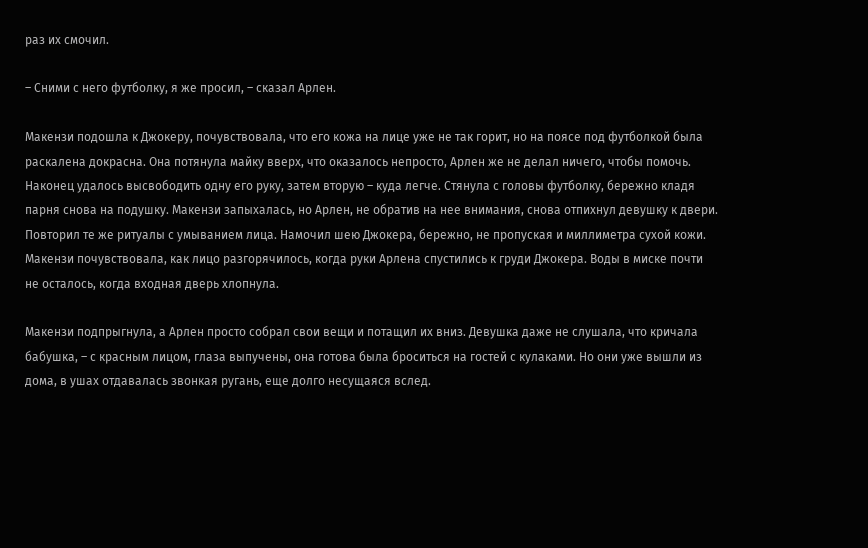раз их смочил.

– Сними с него футболку, я же просил, – сказал Арлен.

Макензи подошла к Джокеру, почувствовала, что его кожа на лице уже не так горит, но на поясе под футболкой была раскалена докрасна. Она потянула майку вверх, что оказалось непросто, Арлен же не делал ничего, чтобы помочь. Наконец удалось высвободить одну его руку, затем вторую – куда легче. Стянула с головы футболку, бережно кладя парня снова на подушку. Макензи запыхалась, но Арлен, не обратив на нее внимания, снова отпихнул девушку к двери. Повторил те же ритуалы с умыванием лица. Намочил шею Джокера, бережно, не пропуская и миллиметра сухой кожи. Макензи почувствовала, как лицо разгорячилось, когда руки Арлена спустились к груди Джокера. Воды в миске почти не осталось, когда входная дверь хлопнула.

Макензи подпрыгнула, а Арлен просто собрал свои вещи и потащил их вниз. Девушка даже не слушала, что кричала бабушка, – с красным лицом, глаза выпучены, она готова была броситься на гостей с кулаками. Но они уже вышли из дома, в ушах отдавалась звонкая ругань, еще долго несущаяся вслед.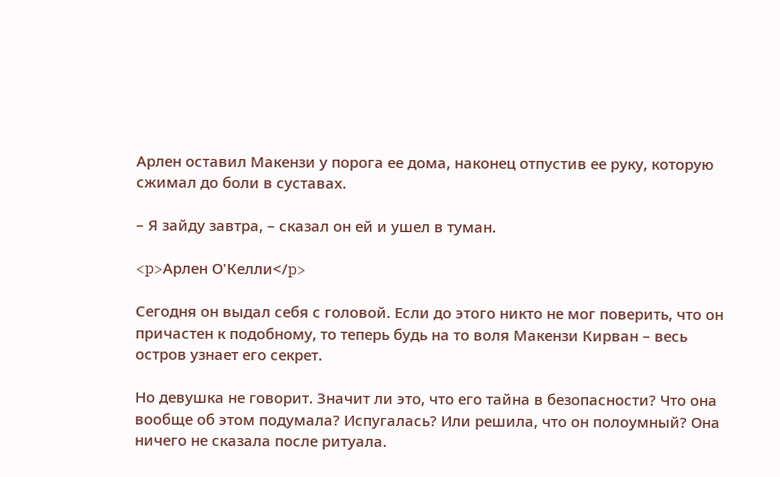Арлен оставил Макензи у порога ее дома, наконец отпустив ее руку, которую сжимал до боли в суставах.

– Я зайду завтра, – сказал он ей и ушел в туман.

<p>Арлен О'Келли</p>

Сегодня он выдал себя с головой. Если до этого никто не мог поверить, что он причастен к подобному, то теперь будь на то воля Макензи Кирван – весь остров узнает его секрет.

Но девушка не говорит. Значит ли это, что его тайна в безопасности? Что она вообще об этом подумала? Испугалась? Или решила, что он полоумный? Она ничего не сказала после ритуала.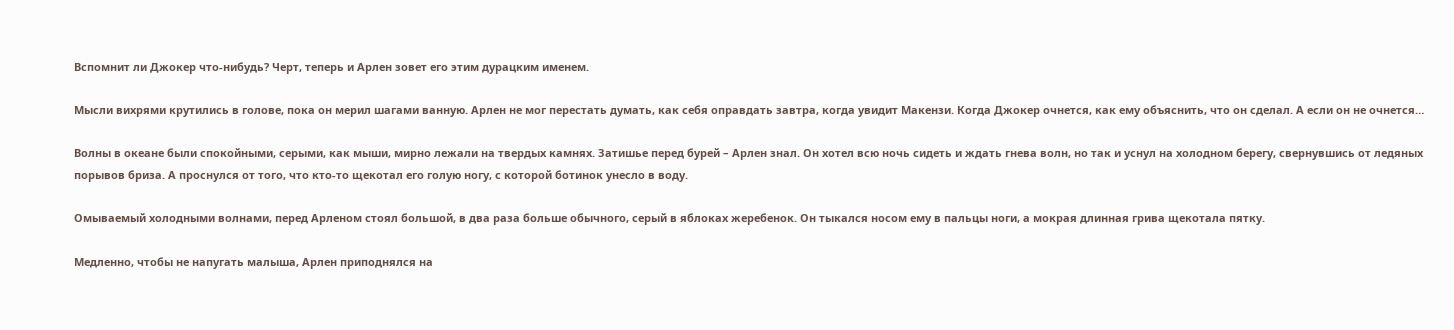Вспомнит ли Джокер что-нибудь? Черт, теперь и Арлен зовет его этим дурацким именем.

Мысли вихрями крутились в голове, пока он мерил шагами ванную. Арлен не мог перестать думать, как себя оправдать завтра, когда увидит Макензи. Когда Джокер очнется, как ему объяснить, что он сделал. А если он не очнется…

Волны в океане были спокойными, серыми, как мыши, мирно лежали на твердых камнях. Затишье перед бурей – Арлен знал. Он хотел всю ночь сидеть и ждать гнева волн, но так и уснул на холодном берегу, свернувшись от ледяных порывов бриза. А проснулся от того, что кто-то щекотал его голую ногу, с которой ботинок унесло в воду.

Омываемый холодными волнами, перед Арленом стоял большой, в два раза больше обычного, серый в яблоках жеребенок. Он тыкался носом ему в пальцы ноги, а мокрая длинная грива щекотала пятку.

Медленно, чтобы не напугать малыша, Арлен приподнялся на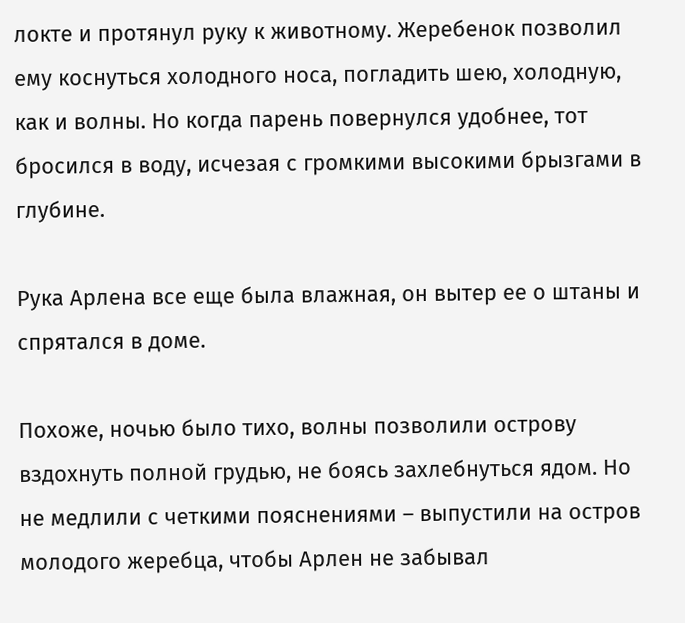локте и протянул руку к животному. Жеребенок позволил ему коснуться холодного носа, погладить шею, холодную, как и волны. Но когда парень повернулся удобнее, тот бросился в воду, исчезая с громкими высокими брызгами в глубине.

Рука Арлена все еще была влажная, он вытер ее о штаны и спрятался в доме.

Похоже, ночью было тихо, волны позволили острову вздохнуть полной грудью, не боясь захлебнуться ядом. Но не медлили с четкими пояснениями – выпустили на остров молодого жеребца, чтобы Арлен не забывал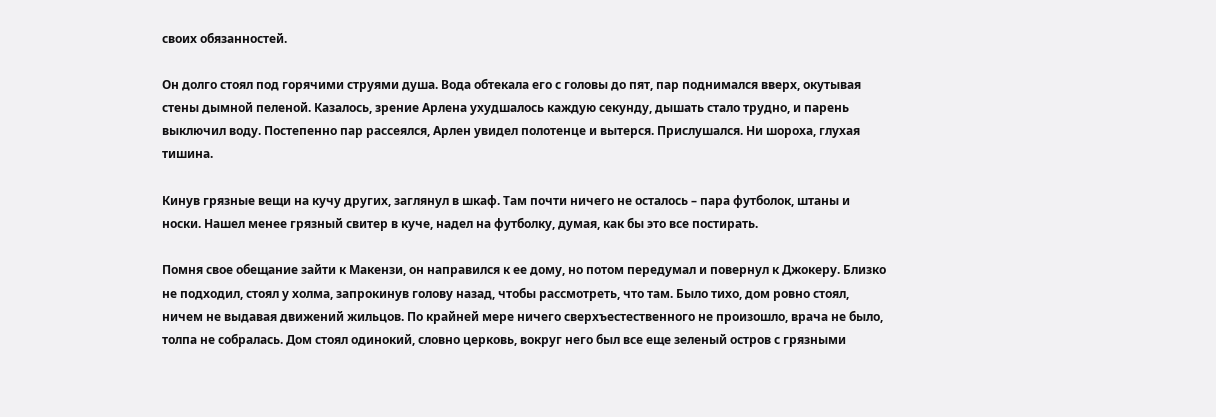своих обязанностей.

Он долго стоял под горячими струями душа. Вода обтекала его с головы до пят, пар поднимался вверх, окутывая стены дымной пеленой. Казалось, зрение Арлена ухудшалось каждую секунду, дышать стало трудно, и парень выключил воду. Постепенно пар рассеялся, Арлен увидел полотенце и вытерся. Прислушался. Ни шороха, глухая тишина.

Кинув грязные вещи на кучу других, заглянул в шкаф. Там почти ничего не осталось – пара футболок, штаны и носки. Нашел менее грязный свитер в куче, надел на футболку, думая, как бы это все постирать.

Помня свое обещание зайти к Макензи, он направился к ее дому, но потом передумал и повернул к Джокеру. Близко не подходил, стоял у холма, запрокинув голову назад, чтобы рассмотреть, что там. Было тихо, дом ровно стоял, ничем не выдавая движений жильцов. По крайней мере ничего сверхъестественного не произошло, врача не было, толпа не собралась. Дом стоял одинокий, словно церковь, вокруг него был все еще зеленый остров с грязными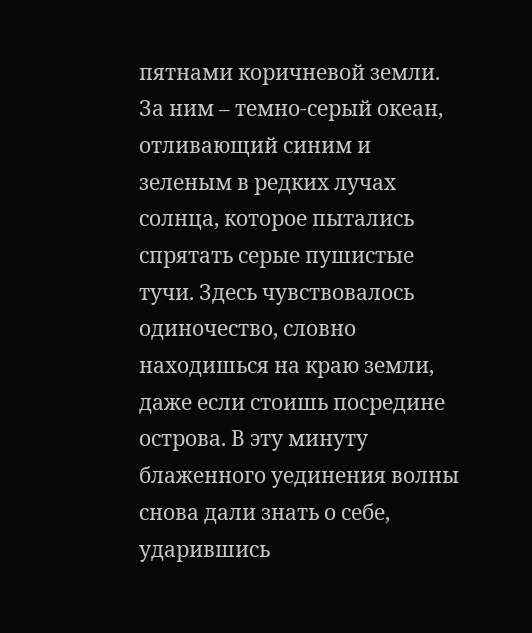пятнами коричневой земли. За ним – темно-серый океан, отливающий синим и зеленым в редких лучах солнца, которое пытались спрятать серые пушистые тучи. Здесь чувствовалось одиночество, словно находишься на краю земли, даже если стоишь посредине острова. В эту минуту блаженного уединения волны снова дали знать о себе, ударившись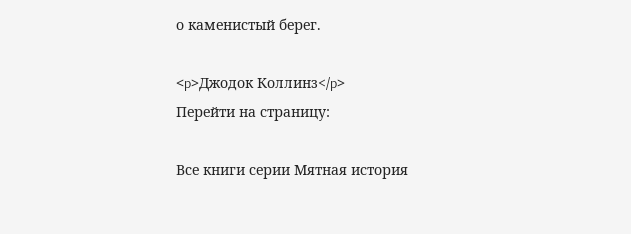о каменистый берег.

<p>Джодок Коллинз</p>
Перейти на страницу:

Все книги серии Мятная история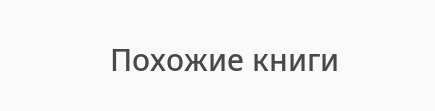Похожие книги